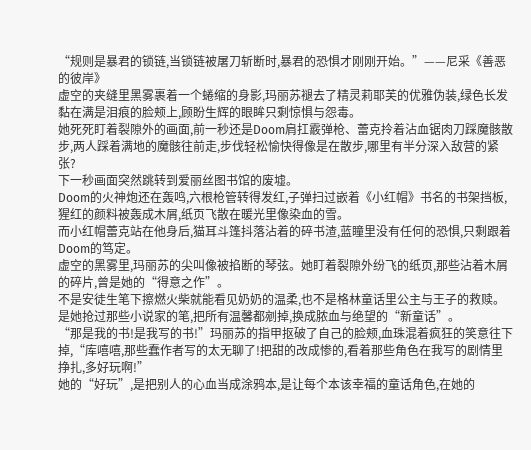“规则是暴君的锁链,当锁链被屠刀斩断时,暴君的恐惧才刚刚开始。”——尼采《善恶的彼岸》
虚空的夹缝里黑雾裹着一个蜷缩的身影,玛丽苏褪去了精灵莉耶芙的优雅伪装,绿色长发黏在满是泪痕的脸颊上,顾盼生辉的眼眸只剩惊惧与怨毒。
她死死盯着裂隙外的画面,前一秒还是Doom肩扛霰弹枪、蕾克拎着沾血锯肉刀踩魔骸散步,两人踩着满地的魔骸往前走,步伐轻松愉快得像是在散步,哪里有半分深入敌营的紧张?
下一秒画面突然跳转到爱丽丝图书馆的废墟。
Doom的火神炮还在轰鸣,六根枪管转得发红,子弹扫过嵌着《小红帽》书名的书架挡板,猩红的颜料被轰成木屑,纸页飞散在暖光里像染血的雪。
而小红帽蕾克站在他身后,猫耳斗篷抖落沾着的碎书渣,蓝瞳里没有任何的恐惧,只剩跟着Doom的笃定。
虚空的黑雾里,玛丽苏的尖叫像被掐断的琴弦。她盯着裂隙外纷飞的纸页,那些沾着木屑的碎片,曾是她的“得意之作”。
不是安徒生笔下擦燃火柴就能看见奶奶的温柔,也不是格林童话里公主与王子的救赎。
是她抢过那些小说家的笔,把所有温馨都剜掉,换成脓血与绝望的“新童话”。
“那是我的书!是我写的书!”玛丽苏的指甲抠破了自己的脸颊,血珠混着疯狂的笑意往下掉,“库嘻嘻,那些蠢作者写的太无聊了!把甜的改成惨的,看着那些角色在我写的剧情里挣扎,多好玩啊!”
她的“好玩”,是把别人的心血当成涂鸦本,是让每个本该幸福的童话角色,在她的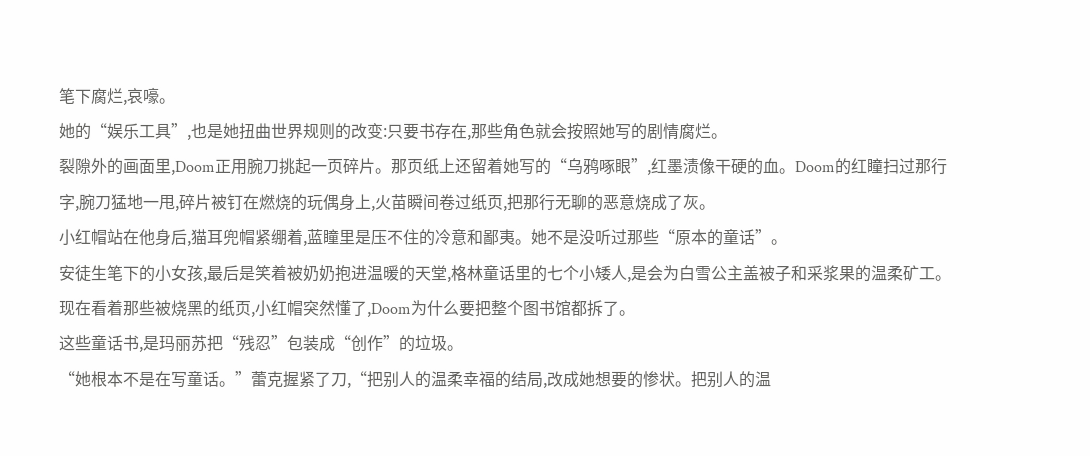笔下腐烂,哀嚎。
她的“娱乐工具”,也是她扭曲世界规则的改变:只要书存在,那些角色就会按照她写的剧情腐烂。
裂隙外的画面里,Doom正用腕刀挑起一页碎片。那页纸上还留着她写的“乌鸦啄眼”,红墨渍像干硬的血。Doom的红瞳扫过那行字,腕刀猛地一甩,碎片被钉在燃烧的玩偶身上,火苗瞬间卷过纸页,把那行无聊的恶意烧成了灰。
小红帽站在他身后,猫耳兜帽紧绷着,蓝瞳里是压不住的冷意和鄙夷。她不是没听过那些“原本的童话”。
安徒生笔下的小女孩,最后是笑着被奶奶抱进温暖的天堂,格林童话里的七个小矮人,是会为白雪公主盖被子和采浆果的温柔矿工。现在看着那些被烧黑的纸页,小红帽突然懂了,Doom为什么要把整个图书馆都拆了。
这些童话书,是玛丽苏把“残忍”包装成“创作”的垃圾。
“她根本不是在写童话。”蕾克握紧了刀,“把别人的温柔幸福的结局,改成她想要的惨状。把别人的温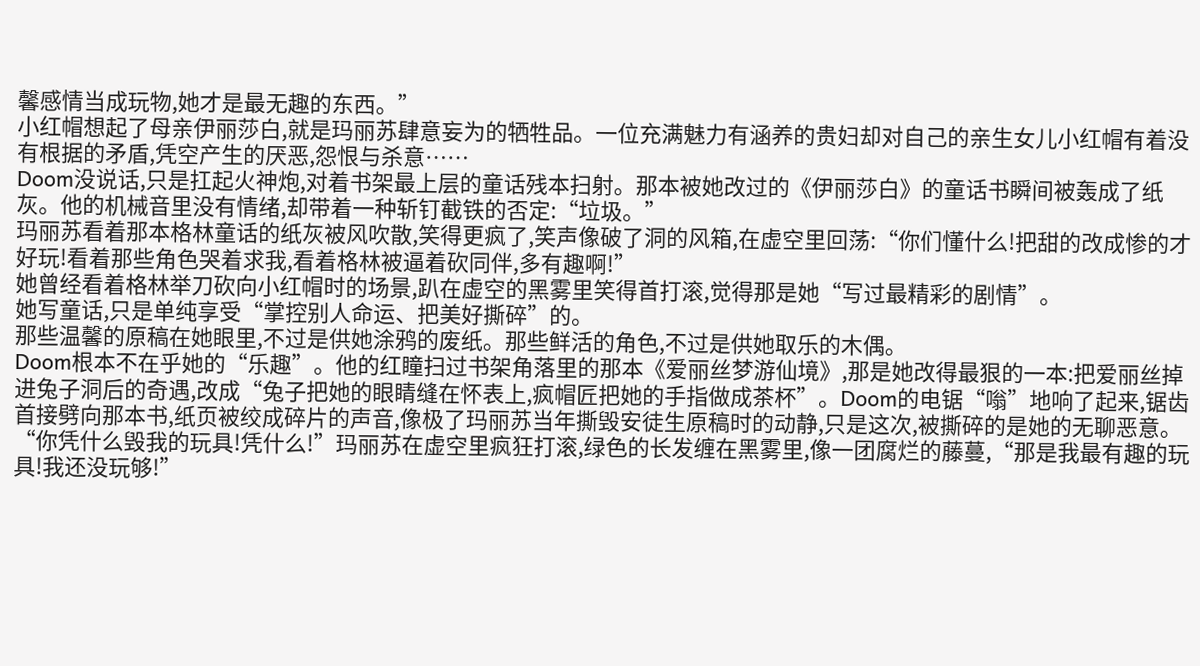馨感情当成玩物,她才是最无趣的东西。”
小红帽想起了母亲伊丽莎白,就是玛丽苏肆意妄为的牺牲品。一位充满魅力有涵养的贵妇却对自己的亲生女儿小红帽有着没有根据的矛盾,凭空产生的厌恶,怨恨与杀意……
Doom没说话,只是扛起火神炮,对着书架最上层的童话残本扫射。那本被她改过的《伊丽莎白》的童话书瞬间被轰成了纸灰。他的机械音里没有情绪,却带着一种斩钉截铁的否定:“垃圾。”
玛丽苏看着那本格林童话的纸灰被风吹散,笑得更疯了,笑声像破了洞的风箱,在虚空里回荡:“你们懂什么!把甜的改成惨的才好玩!看着那些角色哭着求我,看着格林被逼着砍同伴,多有趣啊!”
她曾经看着格林举刀砍向小红帽时的场景,趴在虚空的黑雾里笑得首打滚,觉得那是她“写过最精彩的剧情”。
她写童话,只是单纯享受“掌控别人命运、把美好撕碎”的。
那些温馨的原稿在她眼里,不过是供她涂鸦的废纸。那些鲜活的角色,不过是供她取乐的木偶。
Doom根本不在乎她的“乐趣”。他的红瞳扫过书架角落里的那本《爱丽丝梦游仙境》,那是她改得最狠的一本:把爱丽丝掉进兔子洞后的奇遇,改成“兔子把她的眼睛缝在怀表上,疯帽匠把她的手指做成茶杯”。Doom的电锯“嗡”地响了起来,锯齿首接劈向那本书,纸页被绞成碎片的声音,像极了玛丽苏当年撕毁安徒生原稿时的动静,只是这次,被撕碎的是她的无聊恶意。
“你凭什么毁我的玩具!凭什么!”玛丽苏在虚空里疯狂打滚,绿色的长发缠在黑雾里,像一团腐烂的藤蔓,“那是我最有趣的玩具!我还没玩够!”